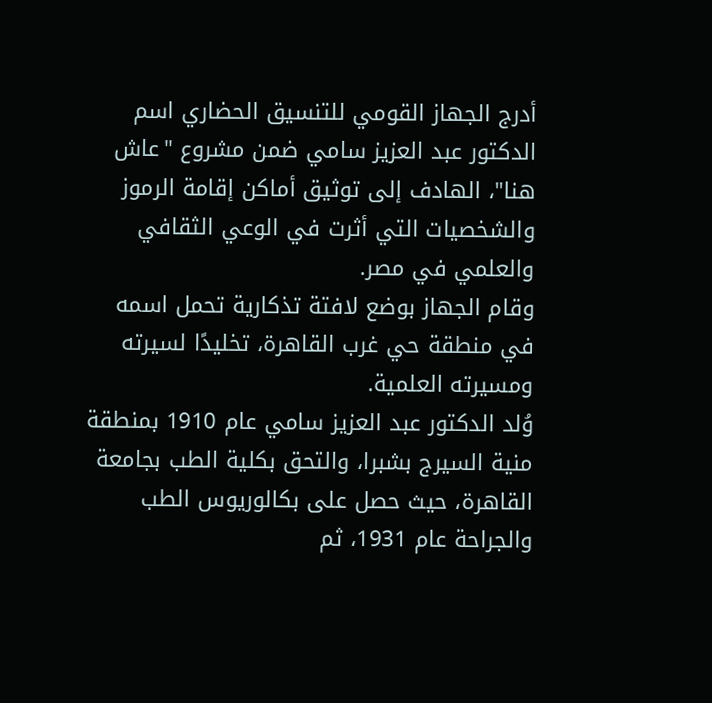أدرج الجهاز القومي للتنسيق الحضاري اسم الدكتور عبد العزيز سامي ضمن مشروع "عاش هنا"، الهادف إلى توثيق أماكن إقامة الرموز والشخصيات التي أثرت في الوعي الثقافي والعلمي في مصر.
وقام الجهاز بوضع لافتة تذكارية تحمل اسمه في منطقة حي غرب القاهرة، تخليدًا لسيرته ومسيرته العلمية.
وُلد الدكتور عبد العزيز سامي عام 1910 بمنطقة منية السيرج بشبرا، والتحق بكلية الطب بجامعة القاهرة، حيث حصل على بكالوريوس الطب والجراحة عام 1931، ثم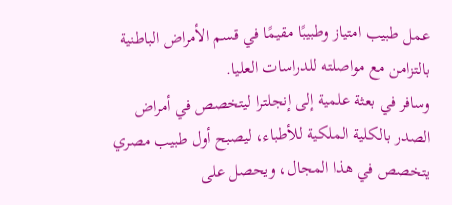عمل طبيب امتياز وطبيبًا مقيمًا في قسم الأمراض الباطنية بالتزامن مع مواصلته للدراسات العليا.
وسافر في بعثة علمية إلى إنجلترا ليتخصص في أمراض الصدر بالكلية الملكية للأطباء، ليصبح أول طبيب مصري يتخصص في هذا المجال، ويحصل على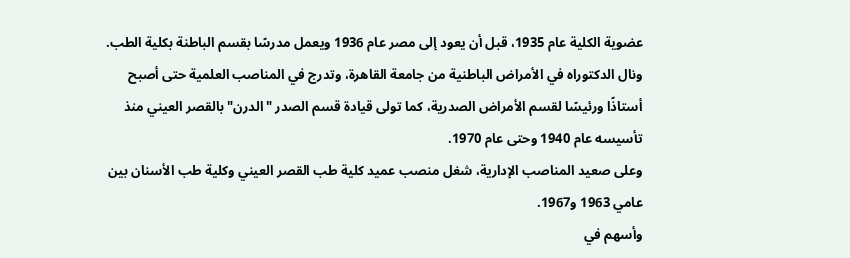عضوية الكلية عام 1935، قبل أن يعود إلى مصر عام 1936 ويعمل مدرسًا بقسم الباطنة بكلية الطب.
ونال الدكتوراه في الأمراض الباطنية من جامعة القاهرة، وتدرج في المناصب العلمية حتى أصبح أستاذًا ورئيسًا لقسم الأمراض الصدرية، كما تولى قيادة قسم الصدر "الدرن" بالقصر العيني منذ تأسيسه عام 1940 وحتى عام 1970.
وعلى صعيد المناصب الإدارية، شغل منصب عميد كلية طب القصر العيني وكلية طب الأسنان بين عامي 1963 و1967.
وأسهم في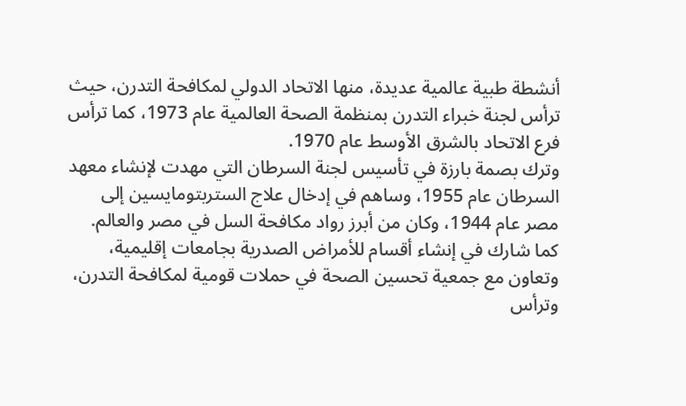أنشطة طبية عالمية عديدة، منها الاتحاد الدولي لمكافحة التدرن، حيث ترأس لجنة خبراء التدرن بمنظمة الصحة العالمية عام 1973، كما ترأس فرع الاتحاد بالشرق الأوسط عام 1970.
وترك بصمة بارزة في تأسيس لجنة السرطان التي مهدت لإنشاء معهد السرطان عام 1955، وساهم في إدخال علاج الستربتومايسين إلى مصر عام 1944، وكان من أبرز رواد مكافحة السل في مصر والعالم.
كما شارك في إنشاء أقسام للأمراض الصدرية بجامعات إقليمية، وتعاون مع جمعية تحسين الصحة في حملات قومية لمكافحة التدرن، وترأس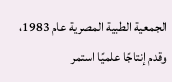الجمعية الطبية المصرية عام 1983، وقدم إنتاجًا علميًا استمر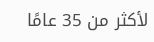لأكثر من 35 عامًا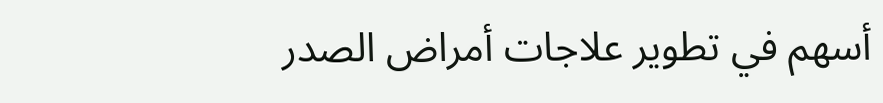أسهم في تطوير علاجات أمراض الصدر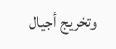وتخريج أجيال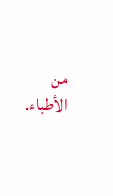من الأطباء.